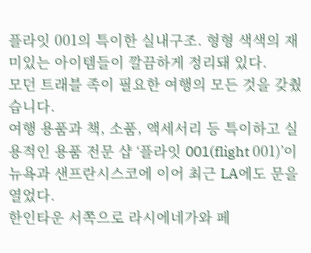플라잇 001의 특이한 실내구조. 형형 색색의 재미있는 아이템들이 깔끔하게 정리돼 있다.
모던 트래블 족이 필요한 여행의 모든 것을 갖췄습니다.
여행 용품과 책, 소품, 액세서리 등 특이하고 실용적인 용품 전문 샵 ‘플라잇 001(flight 001)’이 뉴욕과 샌프란시스코에 이어 최근 LA에도 문을 열었다.
한인타운 서쪽으로 라시에네가와 페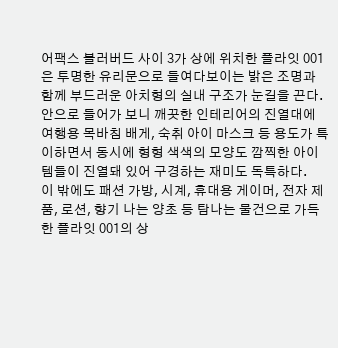어팩스 블러버드 사이 3가 상에 위치한 플라잇 001은 투명한 유리문으로 들여다보이는 밝은 조명과 함께 부드러운 아치형의 실내 구조가 눈길을 끈다. 안으로 들어가 보니 깨끗한 인테리어의 진열대에 여행용 목바침 배게, 숙취 아이 마스크 등 용도가 특이하면서 동시에 형형 색색의 모양도 깜찍한 아이템들이 진열돼 있어 구경하는 재미도 독특하다.
이 밖에도 패션 가방, 시계, 휴대용 게이머, 전자 제품, 로션, 향기 나는 양초 등 탐나는 물건으로 가득한 플라잇 001의 상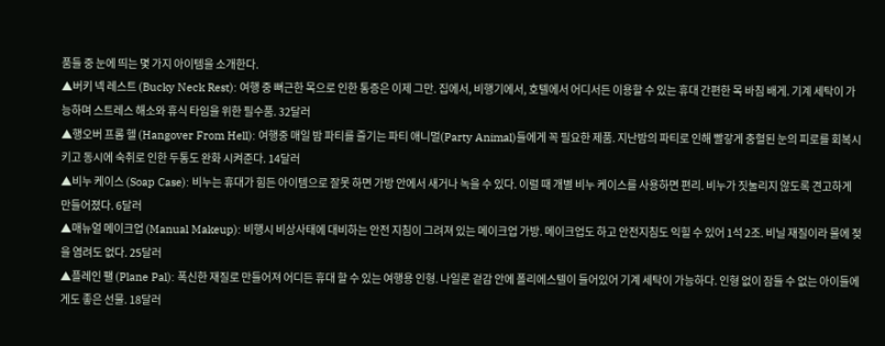품들 중 눈에 띄는 몇 가지 아이템을 소개한다.
▲버키 넥 레스트 (Bucky Neck Rest): 여행 중 뻐근한 목으로 인한 통증은 이제 그만. 집에서, 비행기에서, 호텔에서 어디서든 이용할 수 있는 휴대 간편한 목 바침 배게. 기계 세탁이 가능하며 스트레스 해소와 휴식 타임을 위한 필수품. 32달러
▲행오버 프롬 헬 (Hangover From Hell): 여행중 매일 밤 파티를 즐기는 파티 애니멀(Party Animal)들에게 꼭 필요한 제품. 지난밤의 파티로 인해 빨갛게 충혈된 눈의 피로를 회복시키고 동시에 숙취로 인한 두통도 완화 시켜준다. 14달러
▲비누 케이스 (Soap Case): 비누는 휴대가 힘든 아이템으로 잘못 하면 가방 안에서 새거나 녹을 수 있다. 이럴 때 개별 비누 케이스를 사용하면 편리. 비누가 짓눌리지 않도록 견고하게 만들어졌다. 6달러
▲매뉴얼 메이크업 (Manual Makeup): 비행시 비상사태에 대비하는 안전 지침이 그려져 있는 메이크업 가방. 메이크업도 하고 안전지침도 익힐 수 있어 1석 2조. 비닐 재질이라 물에 젖을 염려도 없다. 25달러
▲플레인 팰 (Plane Pal): 폭신한 재질로 만들어져 어디든 휴대 할 수 있는 여행용 인형. 나일론 겉감 안에 폴리에스텔이 들어있어 기계 세탁이 가능하다. 인형 없이 잠들 수 없는 아이들에게도 좋은 선물. 18달러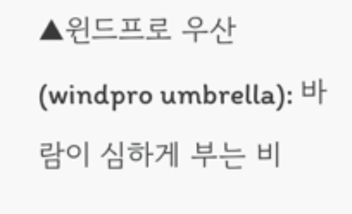▲윈드프로 우산 (windpro umbrella): 바람이 심하게 부는 비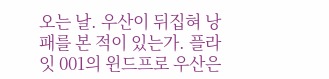오는 날. 우산이 뒤집혀 낭패를 본 적이 있는가. 플라잇 001의 윈드프로 우산은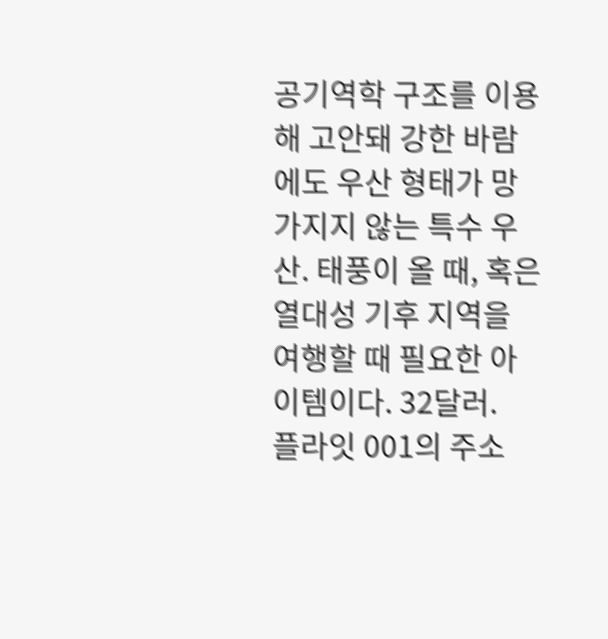공기역학 구조를 이용해 고안돼 강한 바람에도 우산 형태가 망가지지 않는 특수 우산. 태풍이 올 때, 혹은 열대성 기후 지역을 여행할 때 필요한 아이템이다. 32달러.
플라잇 001의 주소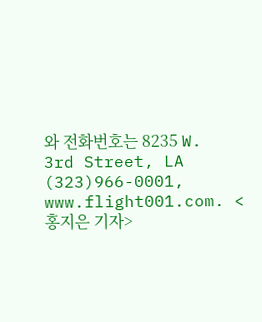와 전화번호는 8235 W. 3rd Street, LA (323)966-0001, www.flight001.com. <홍지은 기자>